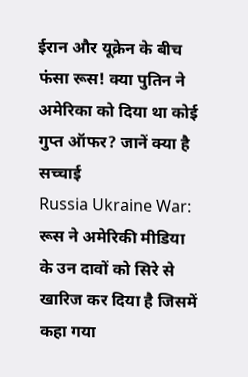ईरान और यूक्रेन के बीच फंसा रूस! क्या पुतिन ने अमेरिका को दिया था कोई गुप्त ऑफर? जानें क्या है सच्चाई
Russia Ukraine War: रूस ने अमेरिकी मीडिया के उन दावों को सिरे से खारिज कर दिया है जिसमें कहा गया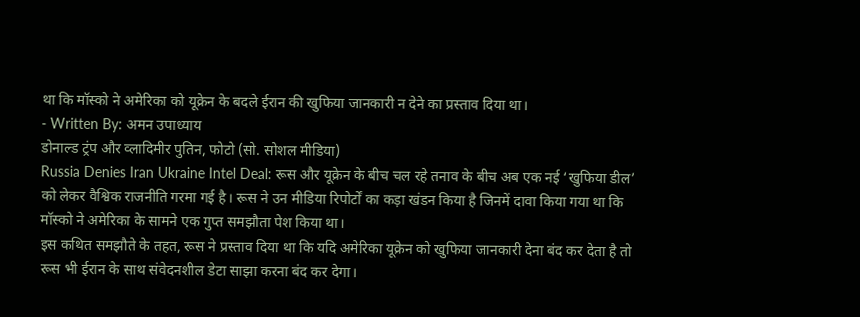था कि मॉस्को ने अमेरिका को यूक्रेन के बदले ईरान की खुफिया जानकारी न देने का प्रस्ताव दिया था।
- Written By: अमन उपाध्याय
डोनाल्ड ट्रंप और व्लादिमीर पुतिन, फोटो (सो. सोशल मीडिया)
Russia Denies Iran Ukraine Intel Deal: रूस और यूक्रेन के बीच चल रहे तनाव के बीच अब एक नई ‘खुफिया डील’ को लेकर वैश्विक राजनीति गरमा गई है। रूस ने उन मीडिया रिपोर्टों का कड़ा खंडन किया है जिनमें दावा किया गया था कि मॉस्को ने अमेरिका के सामने एक गुप्त समझौता पेश किया था।
इस कथित समझौते के तहत, रूस ने प्रस्ताव दिया था कि यदि अमेरिका यूक्रेन को खुफिया जानकारी देना बंद कर देता है तो रूस भी ईरान के साथ संवेदनशील डेटा साझा करना बंद कर देगा।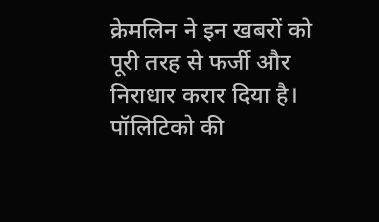क्रेमलिन ने इन खबरों को पूरी तरह से फर्जी और निराधार करार दिया है।
पॉलिटिको की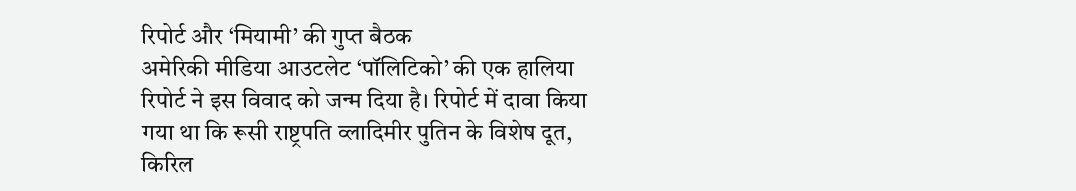रिपोर्ट और ‘मियामी’ की गुप्त बैठक
अमेरिकी मीडिया आउटलेट ‘पॉलिटिको’ की एक हालिया रिपोर्ट ने इस विवाद को जन्म दिया है। रिपोर्ट में दावा किया गया था कि रूसी राष्ट्रपति व्लादिमीर पुतिन के विशेष दूत, किरिल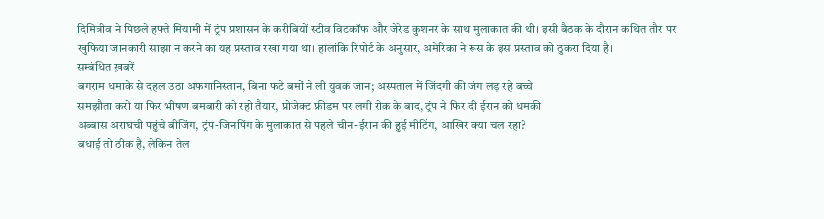दिमित्रीव ने पिछले हफ्ते मियामी में ट्रंप प्रशासन के करीबियों स्टीव विटकॉफ और जेरेड कुशनर के साथ मुलाकात की थी। इसी बैठक के दौरान कथित तौर पर खुफिया जानकारी साझा न करने का यह प्रस्ताव रखा गया था। हालांकि रिपोर्ट के अनुसार, अमेरिका ने रूस के इस प्रस्ताव को ठुकरा दिया है।
सम्बंधित ख़बरें
बगराम धमाके से दहल उठा अफगानिस्तान, बिना फटे बमों ने ली युवक जान; अस्पताल में जिंदगी की जंग लड़ रहे बच्चे
समझौता करो या फिर भीषण बमबारी को रहो तैयार, प्रोजेक्ट फ्रीडम पर लगी रोक के बाद, ट्रंप ने फिर दी ईरान को धमकी
अब्बास अराघची पहुंचे बीजिंग, ट्रंप-जिनपिंग के मुलाकात से पहले चीन-ईरान की हुई मीटिंग, आखिर क्या चल रहा?
बधाई तो ठीक है, लेकिन तेल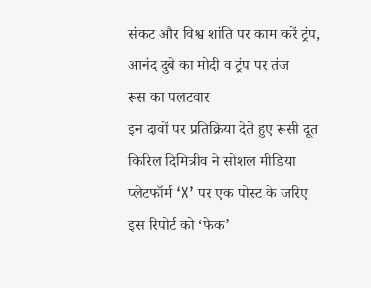संकट और विश्व शांति पर काम करें ट्रंप, आनंद दुबे का मोदी व ट्रंप पर तंज
रूस का पलटवार
इन दावों पर प्रतिक्रिया देते हुए रूसी दूत किरिल दिमित्रीव ने सोशल मीडिया प्लेटफॉर्म ‘X’ पर एक पोस्ट के जरिए इस रिपोर्ट को ‘फेक’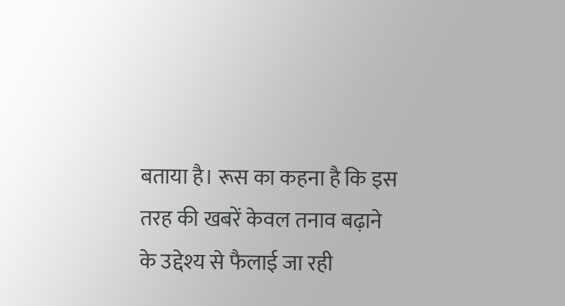बताया है। रूस का कहना है कि इस तरह की खबरें केवल तनाव बढ़ाने के उद्देश्य से फैलाई जा रही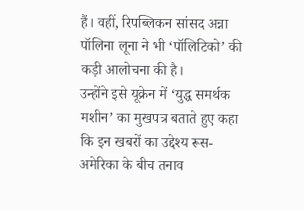हैं। वहीं, रिपब्लिकन सांसद अन्ना पॉलिना लूना ने भी ‘पॉलिटिको’ की कड़ी आलोचना की है।
उन्होंने इसे यूक्रेन में ‘युद्ध समर्थक मशीन’ का मुखपत्र बताते हुए कहा कि इन खबरों का उद्देश्य रूस-अमेरिका के बीच तनाव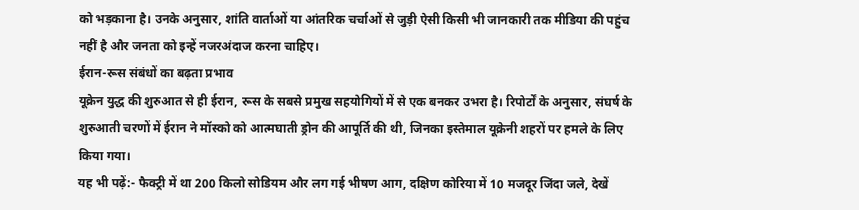को भड़काना है। उनके अनुसार, शांति वार्ताओं या आंतरिक चर्चाओं से जुड़ी ऐसी किसी भी जानकारी तक मीडिया की पहुंच नहीं है और जनता को इन्हें नजरअंदाज करना चाहिए।
ईरान-रूस संबंधों का बढ़ता प्रभाव
यूक्रेन युद्ध की शुरुआत से ही ईरान, रूस के सबसे प्रमुख सहयोगियों में से एक बनकर उभरा है। रिपोर्टों के अनुसार, संघर्ष के शुरुआती चरणों में ईरान ने मॉस्को को आत्मघाती ड्रोन की आपूर्ति की थी, जिनका इस्तेमाल यूक्रेनी शहरों पर हमले के लिए किया गया।
यह भी पढ़ें:- फैक्ट्री में था 200 किलो सोडियम और लग गई भीषण आग, दक्षिण कोरिया में 10 मजदूर जिंदा जले, देखें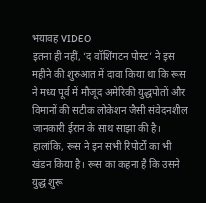भयावह VIDEO
इतना ही नहीं, ‘द वॉशिंगटन पोस्ट’ ने इस महीने की शुरुआत में दावा किया था कि रूस ने मध्य पूर्व में मौजूद अमेरिकी युद्धपोतों और विमानों की सटीक लोकेशन जैसी संवेदनशील जानकारी ईरान के साथ साझा की है। हालांकि, रूस ने इन सभी रिपोर्टों का भी खंडन किया है। रूस का कहना है कि उसने युद्ध शुरू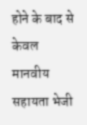होने के बाद से केवल मानवीय सहायता भेजी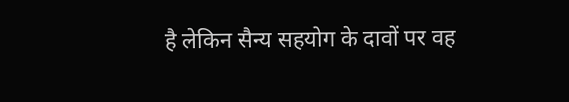है लेकिन सैन्य सहयोग के दावों पर वह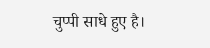चुप्पी साधे हुए है।